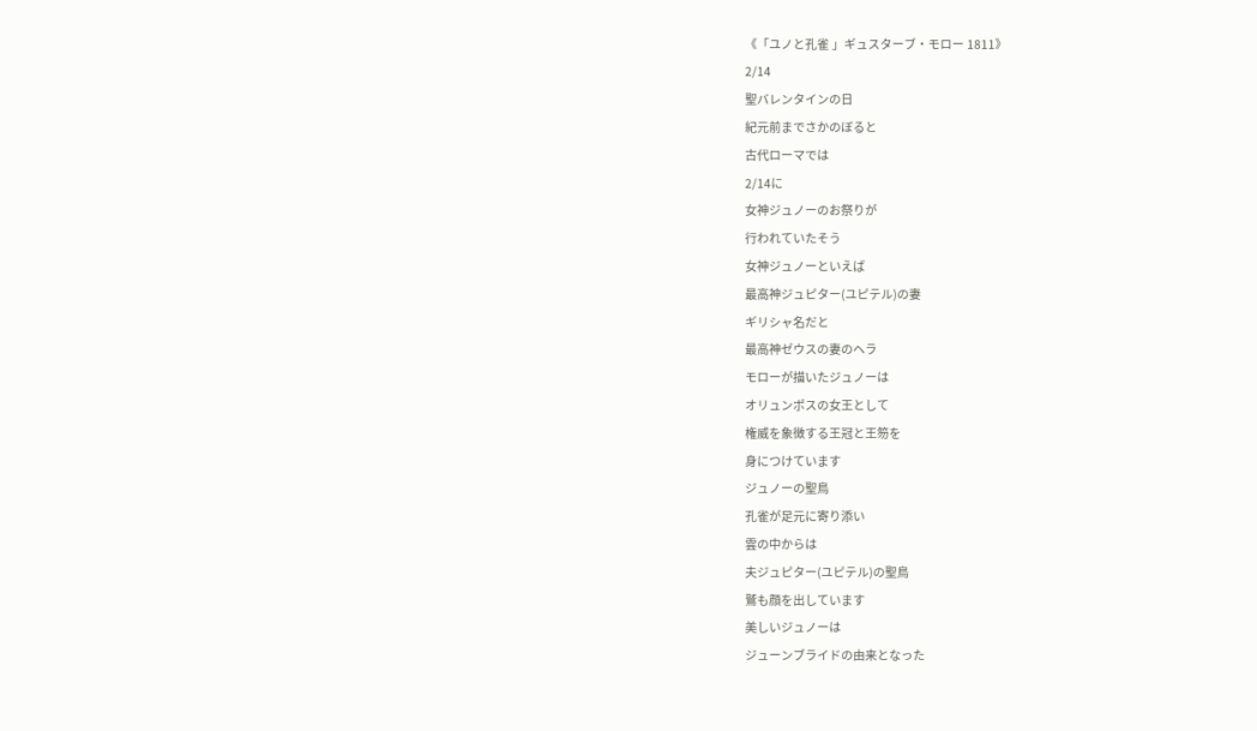《「ユノと孔雀 」ギュスターブ・モロー 1811》
2/14
聖バレンタインの日
紀元前までさかのぼると
古代ローマでは
2/14に
女神ジュノーのお祭りが
行われていたそう
女神ジュノーといえば
最高神ジュピター(ユピテル)の妻
ギリシャ名だと
最高神ゼウスの妻のヘラ
モローが描いたジュノーは
オリュンポスの女王として
権威を象徴する王冠と王笏を
身につけています
ジュノーの聖鳥
孔雀が足元に寄り添い
雲の中からは
夫ジュピター(ユピテル)の聖鳥
鷲も顔を出しています
美しいジュノーは
ジューンブライドの由来となった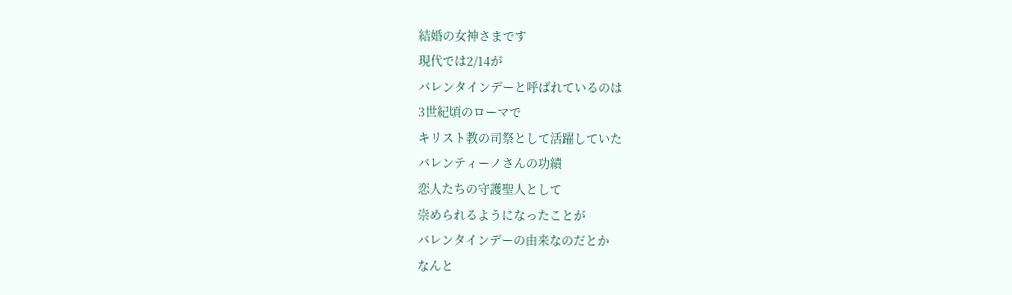結婚の女神さまです
現代では2/14が
バレンタインデーと呼ばれているのは
3世紀頃のローマで
キリスト教の司祭として活躍していた
バレンティーノさんの功績
恋人たちの守護聖人として
崇められるようになったことが
バレンタインデーの由来なのだとか
なんと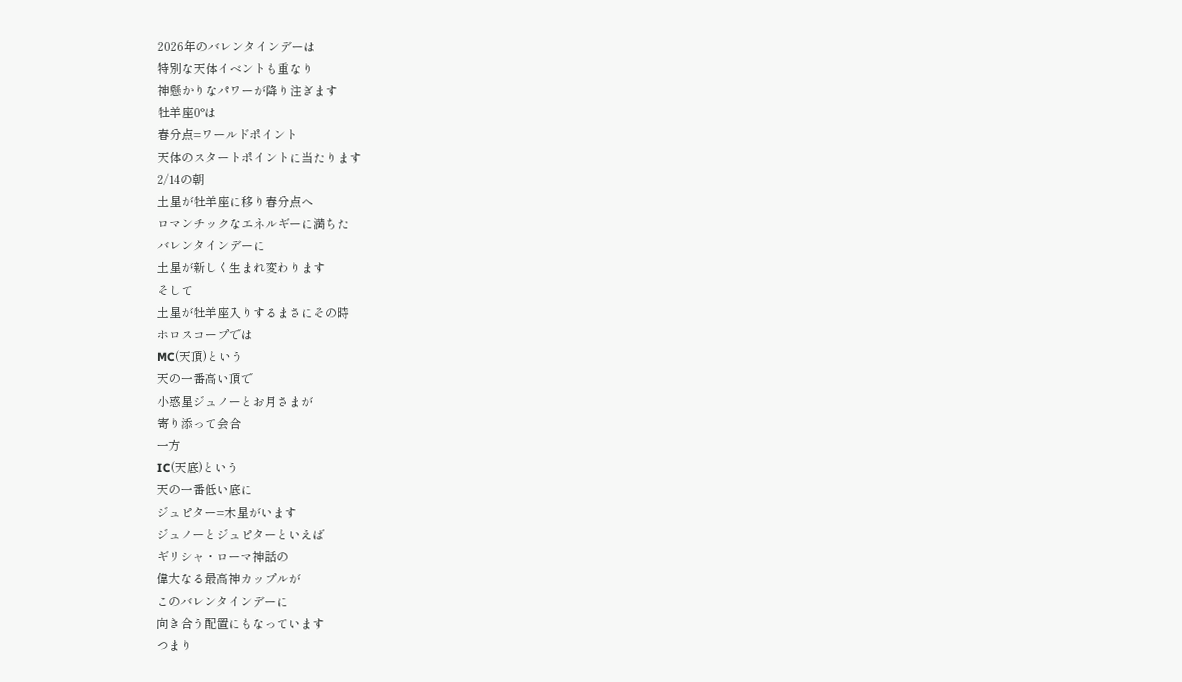2026年のバレンタインデーは
特別な天体イベントも重なり
神懸かりなパワーが降り注ぎます
牡羊座0°は
春分点=ワールドポイント
天体のスタートポイントに当たります
2/14の朝
土星が牡羊座に移り春分点へ
ロマンチックなエネルギーに満ちた
バレンタインデーに
土星が新しく生まれ変わります
そして
土星が牡羊座入りするまさにその時
ホロスコープでは
MC(天頂)という
天の一番高い頂で
小惑星ジュノーとお月さまが
寄り添って会合
一方
IC(天底)という
天の一番低い底に
ジュピター=木星がいます
ジュノーとジュピターといえば
ギリシャ・ローマ神話の
偉大なる最高神カップルが
このバレンタインデーに
向き合う配置にもなっています
つまり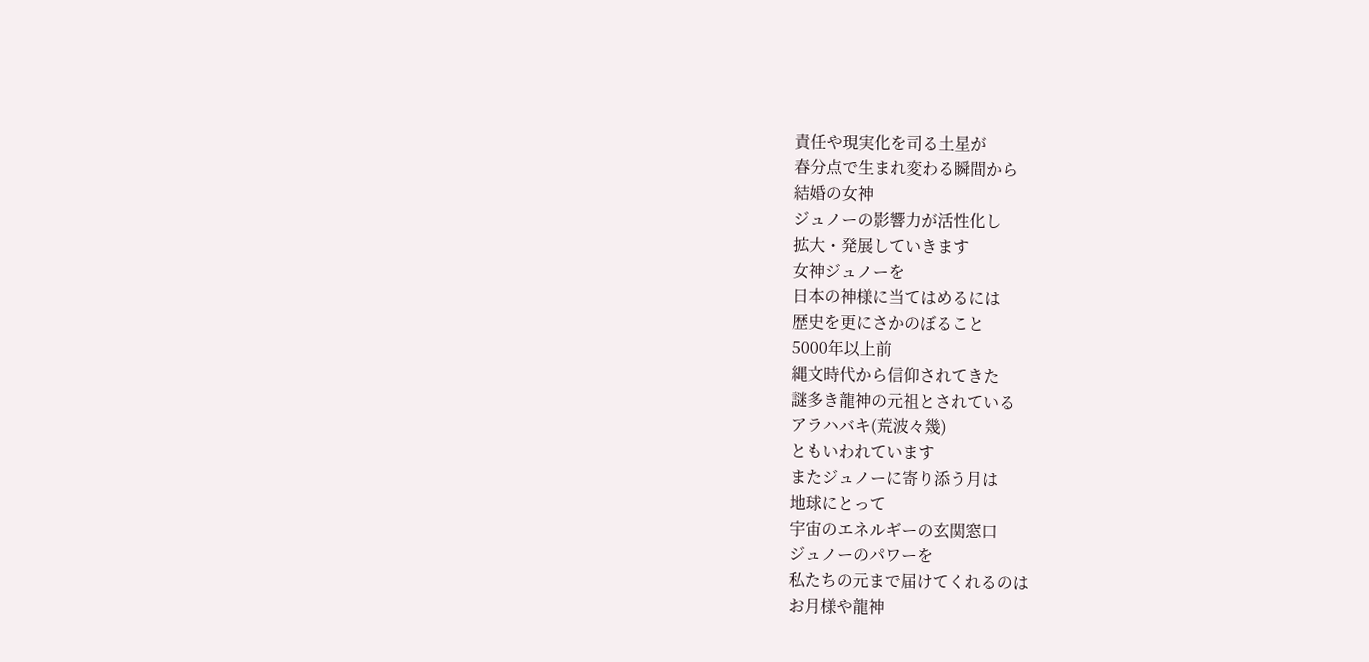責任や現実化を司る土星が
春分点で生まれ変わる瞬間から
結婚の女神
ジュノーの影響力が活性化し
拡大・発展していきます
女神ジュノーを
日本の神様に当てはめるには
歴史を更にさかのぼること
5000年以上前
縄文時代から信仰されてきた
謎多き龍神の元祖とされている
アラハバキ(荒波々幾)
ともいわれています
またジュノーに寄り添う月は
地球にとって
宇宙のエネルギーの玄関窓口
ジュノーのパワーを
私たちの元まで届けてくれるのは
お月様や龍神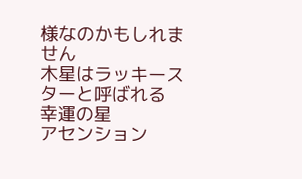様なのかもしれません
木星はラッキースターと呼ばれる
幸運の星
アセンション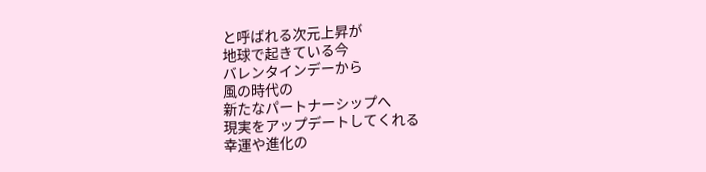と呼ばれる次元上昇が
地球で起きている今
バレンタインデーから
風の時代の
新たなパートナーシップへ
現実をアップデートしてくれる
幸運や進化の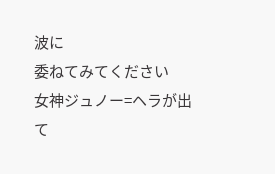波に
委ねてみてください
女神ジュノー=ヘラが出て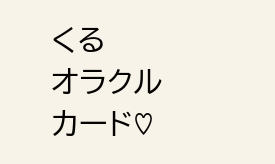くる
オラクルカード♡